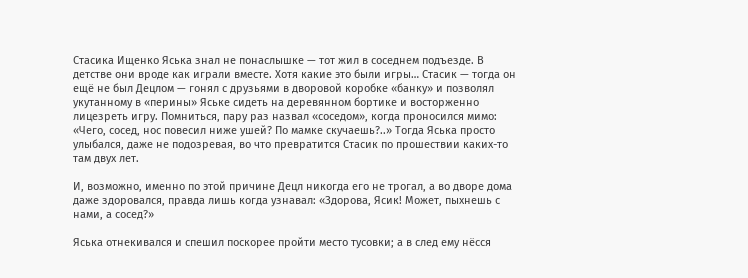Стасика Ищенко Яська знал не понаслышке — тот жил в соседнем подъезде. В детстве они вроде как играли вместе. Хотя какие это были игры… Стасик — тогда он ещё не был Децлом — гонял с друзьями в дворовой коробке «банку» и позволял укутанному в «перины» Яське сидеть на деревянном бортике и восторженно лицезреть игру. Помниться, пару раз назвал «соседом», когда проносился мимо: «Чего, сосед, нос повесил ниже ушей? По мамке скучаешь?..» Тогда Яська просто улыбался, даже не подозревая, во что превратится Стасик по прошествии каких-то там двух лет.

И, возможно, именно по этой причине Децл никогда его не трогал, а во дворе дома даже здоровался, правда лишь когда узнавал: «Здорова, Ясик! Может, пыхнешь с нами, а сосед?»

Яська отнекивался и спешил поскорее пройти место тусовки; а в след ему нёсся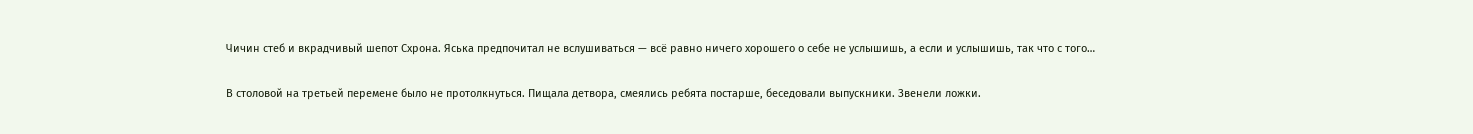Чичин стеб и вкрадчивый шепот Схрона. Яська предпочитал не вслушиваться — всё равно ничего хорошего о себе не услышишь, а если и услышишь, так что с того…

В столовой на третьей перемене было не протолкнуться. Пищала детвора, смеялись ребята постарше, беседовали выпускники. Звенели ложки.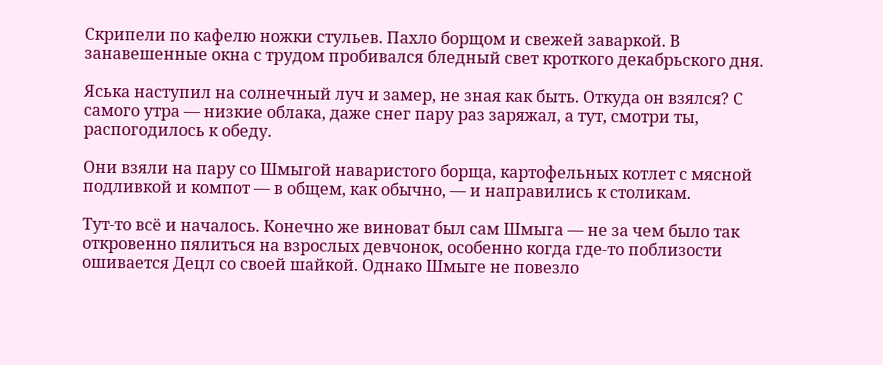Скрипели по кафелю ножки стульев. Пахло борщом и свежей заваркой. В занавешенные окна с трудом пробивался бледный свет кроткого декабрьского дня.

Яська наступил на солнечный луч и замер, не зная как быть. Откуда он взялся? С самого утра — низкие облака, даже снег пару раз заряжал, а тут, смотри ты, распогодилось к обеду.

Они взяли на пару со Шмыгой наваристого борща, картофельных котлет с мясной подливкой и компот — в общем, как обычно, — и направились к столикам.

Тут-то всё и началось. Конечно же виноват был сам Шмыга — не за чем было так откровенно пялиться на взрослых девчонок, особенно когда где-то поблизости ошивается Децл со своей шайкой. Однако Шмыге не повезло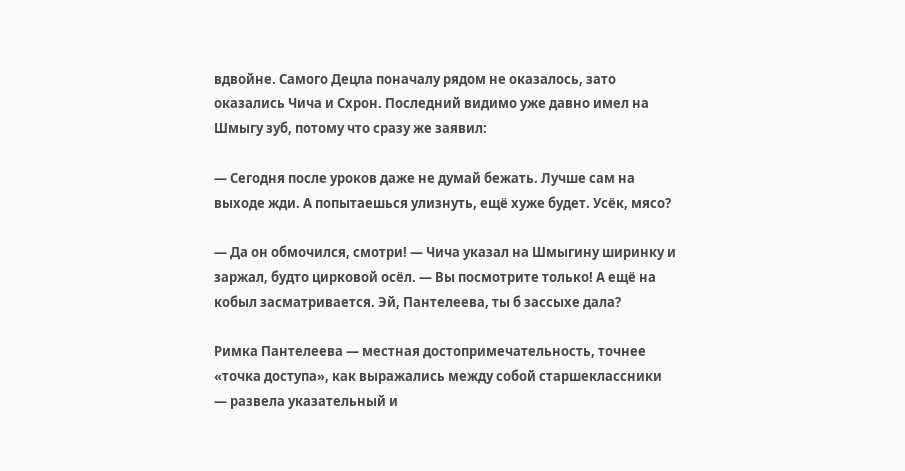вдвойне. Самого Децла поначалу рядом не оказалось, зато оказались Чича и Схрон. Последний видимо уже давно имел на Шмыгу зуб, потому что сразу же заявил:

— Сегодня после уроков даже не думай бежать. Лучше сам на выходе жди. А попытаешься улизнуть, ещё хуже будет. Усёк, мясо?

— Да он обмочился, смотри! — Чича указал на Шмыгину ширинку и заржал, будто цирковой осёл. — Вы посмотрите только! А ещё на кобыл засматривается. Эй, Пантелеева, ты б зассыхе дала?

Римка Пантелеева — местная достопримечательность, точнее «точка доступа», как выражались между собой старшеклассники — развела указательный и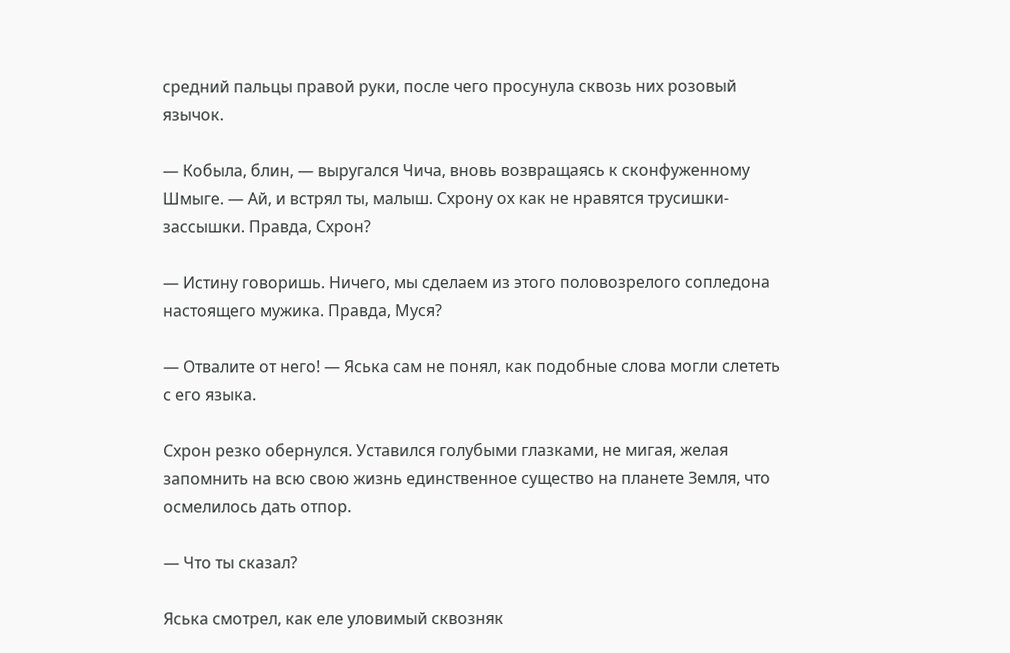средний пальцы правой руки, после чего просунула сквозь них розовый язычок.

— Кобыла, блин, — выругался Чича, вновь возвращаясь к сконфуженному Шмыге. — Ай, и встрял ты, малыш. Схрону ох как не нравятся трусишки-зассышки. Правда, Схрон?

— Истину говоришь. Ничего, мы сделаем из этого половозрелого сопледона настоящего мужика. Правда, Муся?

— Отвалите от него! — Яська сам не понял, как подобные слова могли слететь с его языка.

Схрон резко обернулся. Уставился голубыми глазками, не мигая, желая запомнить на всю свою жизнь единственное существо на планете Земля, что осмелилось дать отпор.

— Что ты сказал?

Яська смотрел, как еле уловимый сквозняк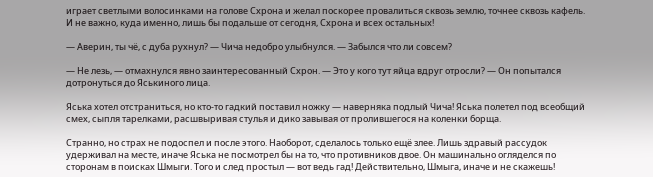играет светлыми волосинками на голове Схрона и желал поскорее провалиться сквозь землю, точнее сквозь кафель. И не важно, куда именно, лишь бы подальше от сегодня, Схрона и всех остальных!

— Аверин, ты чё, с дуба рухнул? — Чича недобро улыбнулся. — Забылся что ли совсем?

— Не лезь, — отмахнулся явно заинтересованный Схрон. — Это у кого тут яйца вдруг отросли? — Он попытался дотронуться до Яськиного лица.

Яська хотел отстраниться, но кто-то гадкий поставил ножку — наверняка подлый Чича! Яська полетел под всеобщий смех, сыпля тарелками, расшвыривая стулья и дико завывая от пролившегося на коленки борща.

Странно, но страх не подоспел и после этого. Наоборот, сделалось только ещё злее. Лишь здравый рассудок удерживал на месте, иначе Яська не посмотрел бы на то, что противников двое. Он машинально огляделся по сторонам в поисках Шмыги. Того и след простыл — вот ведь гад! Действительно, Шмыга, иначе и не скажешь!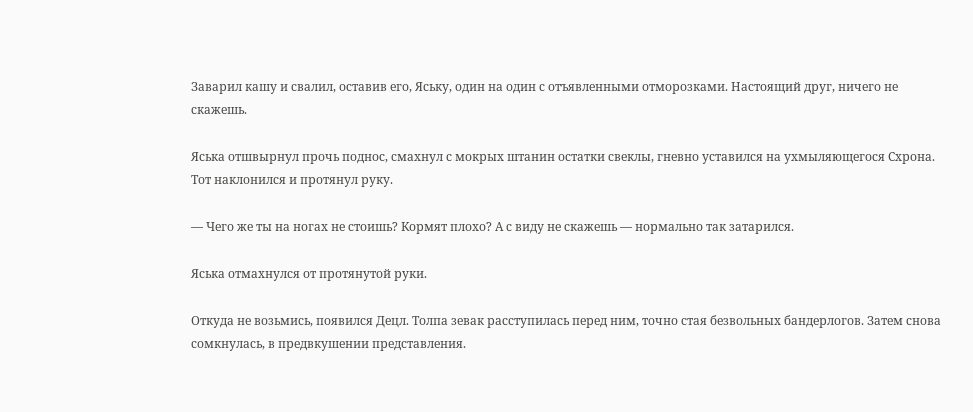Заварил кашу и свалил, оставив его, Яську, один на один с отъявленными отморозками. Настоящий друг, ничего не скажешь.

Яська отшвырнул прочь поднос, смахнул с мокрых штанин остатки свеклы, гневно уставился на ухмыляющегося Схрона. Тот наклонился и протянул руку.

— Чего же ты на ногах не стоишь? Кормят плохо? А с виду не скажешь — нормально так затарился.

Яська отмахнулся от протянутой руки.

Откуда не возьмись, появился Децл. Толпа зевак расступилась перед ним, точно стая безвольных бандерлогов. Затем снова сомкнулась, в предвкушении представления.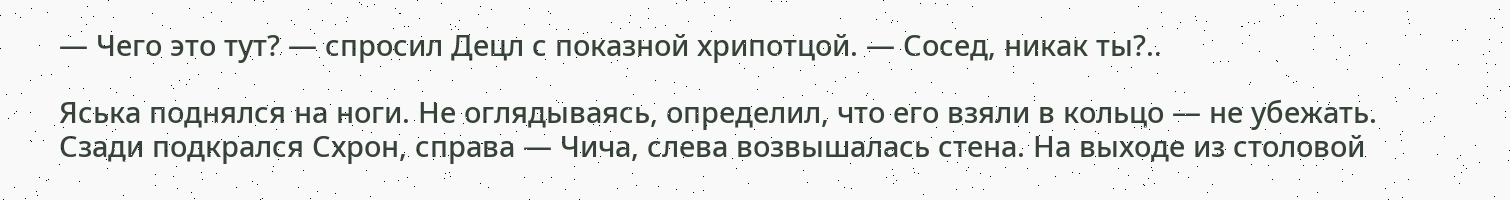— Чего это тут? — спросил Децл с показной хрипотцой. — Сосед, никак ты?..

Яська поднялся на ноги. Не оглядываясь, определил, что его взяли в кольцо — не убежать. Сзади подкрался Схрон, справа — Чича, слева возвышалась стена. На выходе из столовой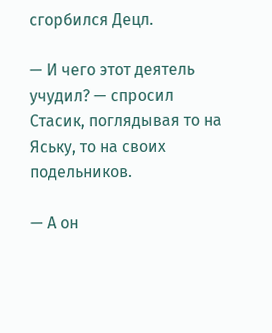сгорбился Децл.

— И чего этот деятель учудил? — спросил Стасик, поглядывая то на Яську, то на своих подельников.

— А он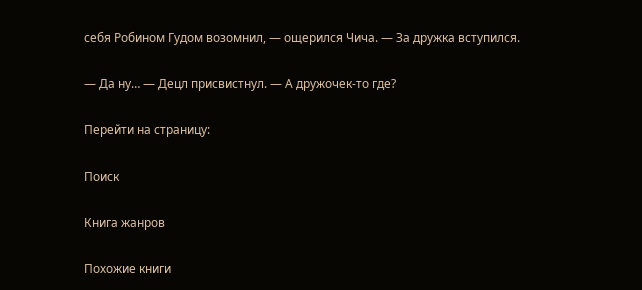себя Робином Гудом возомнил, — ощерился Чича. — За дружка вступился.

— Да ну… — Децл присвистнул. — А дружочек-то где?

Перейти на страницу:

Поиск

Книга жанров

Похожие книги